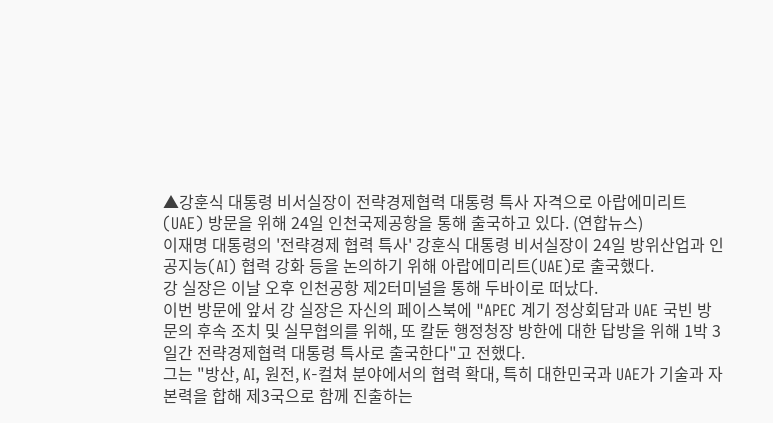▲강훈식 대통령 비서실장이 전략경제협력 대통령 특사 자격으로 아랍에미리트(UAE) 방문을 위해 24일 인천국제공항을 통해 출국하고 있다. (연합뉴스)
이재명 대통령의 '전략경제 협력 특사' 강훈식 대통령 비서실장이 24일 방위산업과 인공지능(AI) 협력 강화 등을 논의하기 위해 아랍에미리트(UAE)로 출국했다.
강 실장은 이날 오후 인천공항 제2터미널을 통해 두바이로 떠났다.
이번 방문에 앞서 강 실장은 자신의 페이스북에 "APEC 계기 정상회담과 UAE 국빈 방문의 후속 조치 및 실무협의를 위해, 또 칼둔 행정청장 방한에 대한 답방을 위해 1박 3일간 전략경제협력 대통령 특사로 출국한다"고 전했다.
그는 "방산, AI, 원전, K-컬쳐 분야에서의 협력 확대, 특히 대한민국과 UAE가 기술과 자본력을 합해 제3국으로 함께 진출하는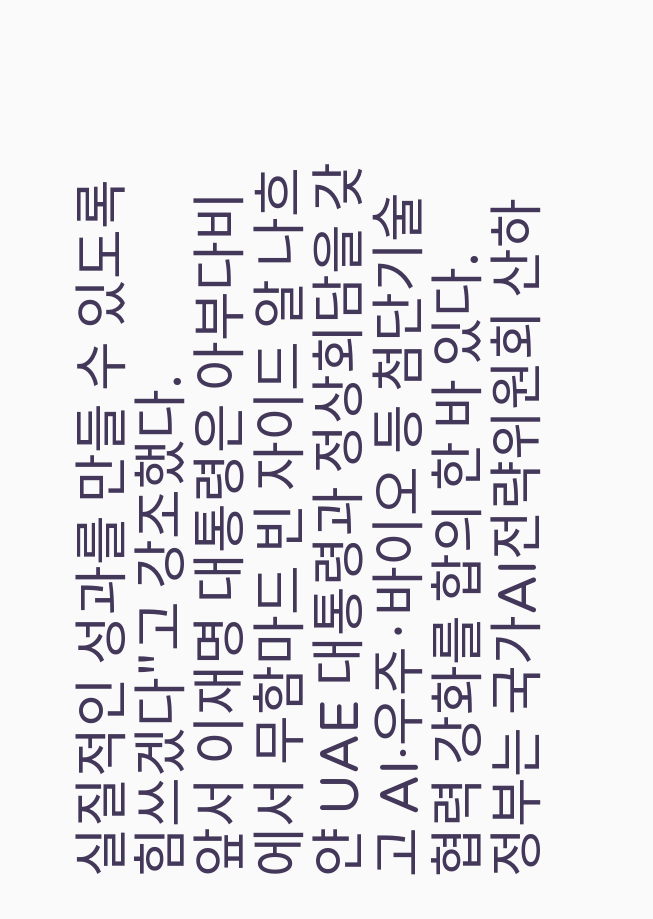실질적인 성과를 만들 수 있도록 힘쓰겠다"고 강조했다.
앞서 이재명 대통령은 아부다비에서 무함마드 빈 자이드 알 나흐얀 UAE 대통령과 정상회담을 갖고 AI·우주·바이오 등 첨단기술 협력 강화를 합의 한 바 있다.
정부는 국가AI전략위원회 산하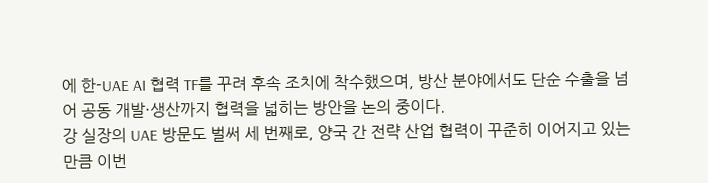에 한-UAE AI 협력 TF를 꾸려 후속 조치에 착수했으며, 방산 분야에서도 단순 수출을 넘어 공동 개발·생산까지 협력을 넓히는 방안을 논의 중이다.
강 실장의 UAE 방문도 벌써 세 번째로, 양국 간 전략 산업 협력이 꾸준히 이어지고 있는 만큼 이번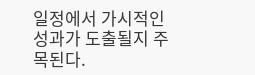일정에서 가시적인 성과가 도출될지 주목된다.